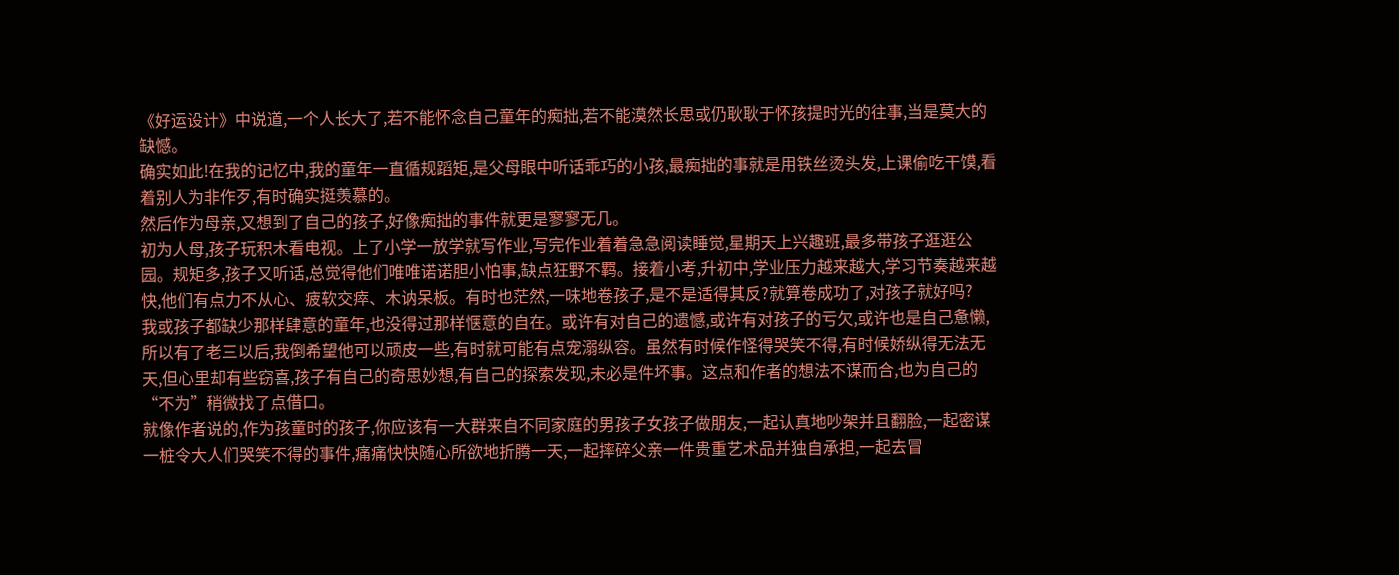《好运设计》中说道,一个人长大了,若不能怀念自己童年的痴拙,若不能漠然长思或仍耿耿于怀孩提时光的往事,当是莫大的缺憾。
确实如此!在我的记忆中,我的童年一直循规蹈矩,是父母眼中听话乖巧的小孩,最痴拙的事就是用铁丝烫头发,上课偷吃干馍,看着别人为非作歹,有时确实挺羡慕的。
然后作为母亲,又想到了自己的孩子,好像痴拙的事件就更是寥寥无几。
初为人母,孩子玩积木看电视。上了小学一放学就写作业,写完作业着着急急阅读睡觉,星期天上兴趣班,最多带孩子逛逛公园。规矩多,孩子又听话,总觉得他们唯唯诺诺胆小怕事,缺点狂野不羁。接着小考,升初中,学业压力越来越大,学习节奏越来越快,他们有点力不从心、疲软交瘁、木讷呆板。有时也茫然,一味地卷孩子,是不是适得其反?就算卷成功了,对孩子就好吗?
我或孩子都缺少那样肆意的童年,也没得过那样惬意的自在。或许有对自己的遗憾,或许有对孩子的亏欠,或许也是自己惫懒,所以有了老三以后,我倒希望他可以顽皮一些,有时就可能有点宠溺纵容。虽然有时候作怪得哭笑不得,有时候娇纵得无法无天,但心里却有些窃喜,孩子有自己的奇思妙想,有自己的探索发现,未必是件坏事。这点和作者的想法不谋而合,也为自己的“不为”稍微找了点借口。
就像作者说的,作为孩童时的孩子,你应该有一大群来自不同家庭的男孩子女孩子做朋友,一起认真地吵架并且翻脸,一起密谋一桩令大人们哭笑不得的事件,痛痛快快随心所欲地折腾一天,一起摔碎父亲一件贵重艺术品并独自承担,一起去冒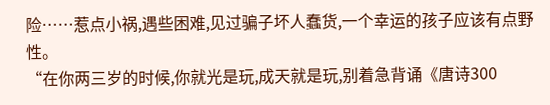险……惹点小祸,遇些困难,见过骗子坏人蠢货,一个幸运的孩子应该有点野性。
“在你两三岁的时候,你就光是玩,成天就是玩,别着急背诵《唐诗300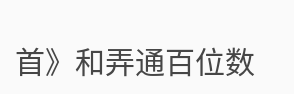首》和弄通百位数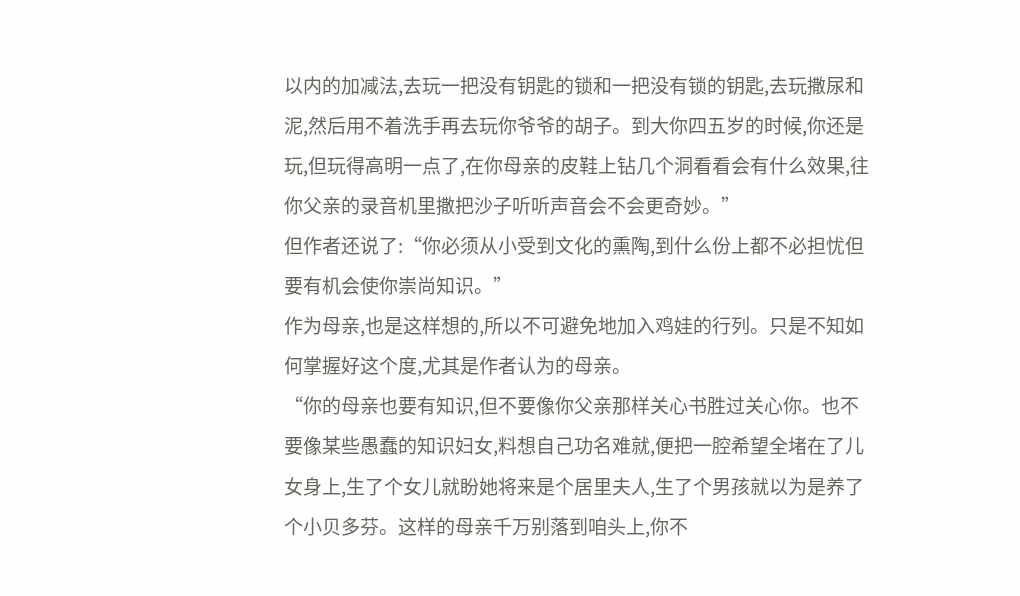以内的加减法,去玩一把没有钥匙的锁和一把没有锁的钥匙,去玩撒尿和泥,然后用不着洗手再去玩你爷爷的胡子。到大你四五岁的时候,你还是玩,但玩得高明一点了,在你母亲的皮鞋上钻几个洞看看会有什么效果,往你父亲的录音机里撒把沙子听听声音会不会更奇妙。”
但作者还说了:“你必须从小受到文化的熏陶,到什么份上都不必担忧但要有机会使你崇尚知识。”
作为母亲,也是这样想的,所以不可避免地加入鸡娃的行列。只是不知如何掌握好这个度,尤其是作者认为的母亲。
“你的母亲也要有知识,但不要像你父亲那样关心书胜过关心你。也不要像某些愚蠢的知识妇女,料想自己功名难就,便把一腔希望全堵在了儿女身上,生了个女儿就盼她将来是个居里夫人,生了个男孩就以为是养了个小贝多芬。这样的母亲千万别落到咱头上,你不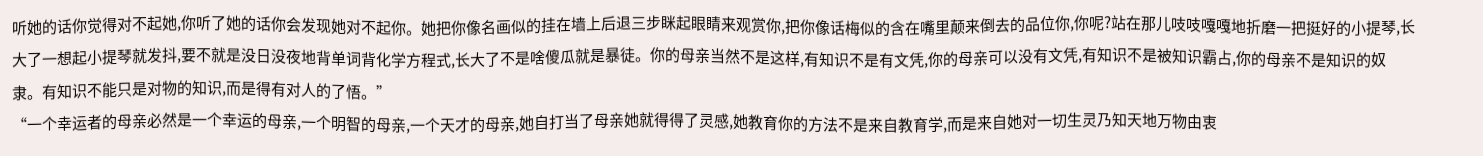听她的话你觉得对不起她,你听了她的话你会发现她对不起你。她把你像名画似的挂在墙上后退三步眯起眼睛来观赏你,把你像话梅似的含在嘴里颠来倒去的品位你,你呢?站在那儿吱吱嘎嘎地折磨一把挺好的小提琴,长大了一想起小提琴就发抖,要不就是没日没夜地背单词背化学方程式,长大了不是啥傻瓜就是暴徒。你的母亲当然不是这样,有知识不是有文凭,你的母亲可以没有文凭,有知识不是被知识霸占,你的母亲不是知识的奴隶。有知识不能只是对物的知识,而是得有对人的了悟。”
“一个幸运者的母亲必然是一个幸运的母亲,一个明智的母亲,一个天才的母亲,她自打当了母亲她就得得了灵感,她教育你的方法不是来自教育学,而是来自她对一切生灵乃知天地万物由衷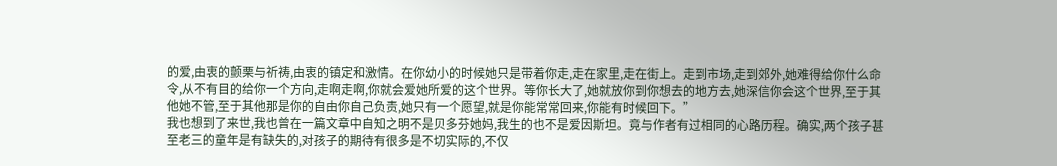的爱,由衷的颤栗与祈祷,由衷的镇定和激情。在你幼小的时候她只是带着你走,走在家里,走在街上。走到市场,走到郊外,她难得给你什么命令,从不有目的给你一个方向,走啊走啊,你就会爱她所爱的这个世界。等你长大了,她就放你到你想去的地方去,她深信你会这个世界,至于其他她不管,至于其他那是你的自由你自己负责,她只有一个愿望,就是你能常常回来,你能有时候回下。”
我也想到了来世,我也曾在一篇文章中自知之明不是贝多芬她妈,我生的也不是爱因斯坦。竟与作者有过相同的心路历程。确实,两个孩子甚至老三的童年是有缺失的,对孩子的期待有很多是不切实际的,不仅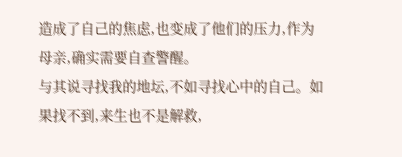造成了自己的焦虑,也变成了他们的压力,作为母亲,确实需要自查警醒。
与其说寻找我的地坛,不如寻找心中的自己。如果找不到,来生也不是解救,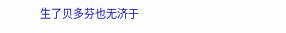生了贝多芬也无济于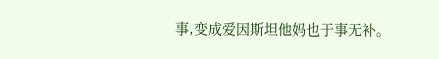事,变成爱因斯坦他妈也于事无补。